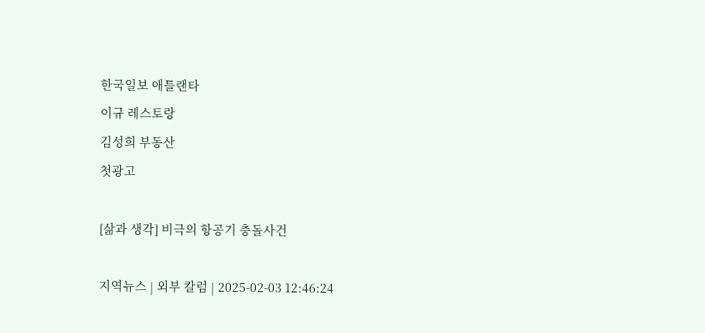한국일보 애틀랜타
이규 레스토랑
김성희 부동산
첫광고

[삶과 생각] 비극의 항공기 충돌사건

지역뉴스 | 외부 칼럼 | 2025-02-03 12:46:24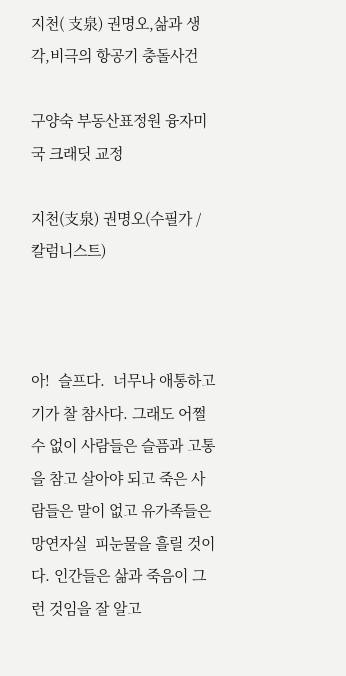지천( 支泉) 권명오,삶과 생각,비극의 항공기 충돌사건

구양숙 부동산표정원 융자미국 크래딧 교정

지천(支泉) 권명오(수필가 / 칼럼니스트)



아!  슬프다.  너무나 애통하고 기가 찰 참사다. 그래도 어쩔 수 없이 사람들은 슬픔과 고통을 참고 살아야 되고 죽은 사람들은 말이 없고 유가족들은 망연자실  피눈물을 흘릴 것이다. 인간들은 삶과 죽음이 그런 것임을 잘 알고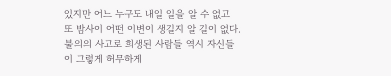있지만 어느 누구도 내일 일을 알 수 없고 또 밤사이 어떤 이변이 생길지 알 길이 없다.  불의의 사고로 희생된 사람들 역시 자신들이 그렇게 허무하게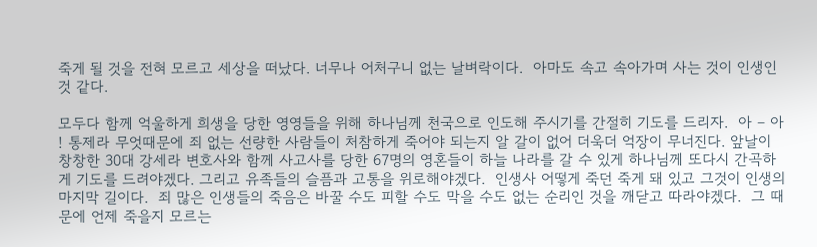죽게 될 것을 전혀 모르고 세상을 떠났다. 너무나 어처구니 없는 날벼락이다.  아마도 속고 속아가며 사는 것이 인생인 것 같다.

모두다 함께 억울하게 희생을 당한 영영들을 위해 하나님께 천국으로 인도해 주시기를 간절히 기도를 드리자.  아 – 아 ! 통제라 무엇때문에 죄 없는 선량한 사람들이 처참하게 죽어야 되는지 알 갈이 없어 더욱더 억장이 무너진다. 앞날이 창창한 30대 강세라 변호사와 함께 사고사를 당한 67명의 영혼들이 하늘 나라를 갈 수 있게 하나님께 또다시 간곡하게 기도를 드려야겠다. 그리고 유족들의 슬픔과 고통을 위로해야겠다.  인생사 어떻게 죽던 죽게 돼 있고 그것이 인생의 마지막 길이다.  죄 많은 인생들의 죽음은 바꿀 수도 피할 수도 막을 수도 없는 순리인 것을 깨닫고 따라야겠다.  그 때문에 언제 죽을지 모르는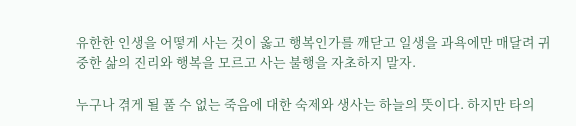유한한 인생을 어떻게 사는 것이 옳고 행복인가를 깨닫고 일생을 과욕에만 매달려 귀중한 삶의 진리와 행복을 모르고 사는 불행을 자초하지 말자.

누구나 겪게 될 풀 수 없는 죽음에 대한 숙제와 생사는 하늘의 뜻이다. 하지만 타의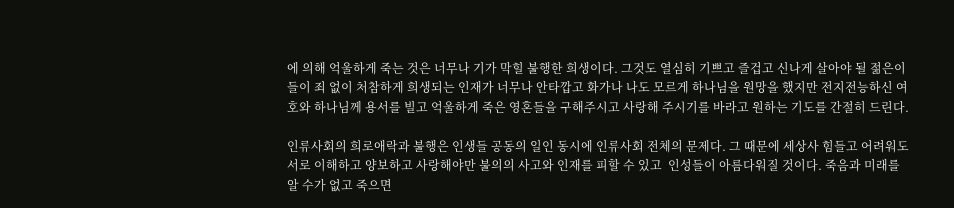에 의해 억울하게 죽는 것은 너무나 기가 막힐 불행한 희생이다. 그것도 열심히 기쁘고 즐겁고 신나게 살아야 될 젊은이들이 죄 없이 처참하게 희생되는 인재가 너무나 안타깝고 화가나 나도 모르게 하나님을 원망을 했지만 전지전능하신 여호와 하나님께 용서를 빌고 억울하게 죽은 영혼들을 구해주시고 사랑해 주시기를 바라고 원하는 기도를 간절히 드린다.

인류사회의 희로애락과 불행은 인생들 공동의 일인 동시에 인류사회 전체의 문제다. 그 때문에 세상사 힘들고 어려워도 서로 이해하고 양보하고 사랑해야만 불의의 사고와 인재를 피할 수 있고  인성들이 아름다워질 것이다. 죽음과 미래를 알 수가 없고 죽으면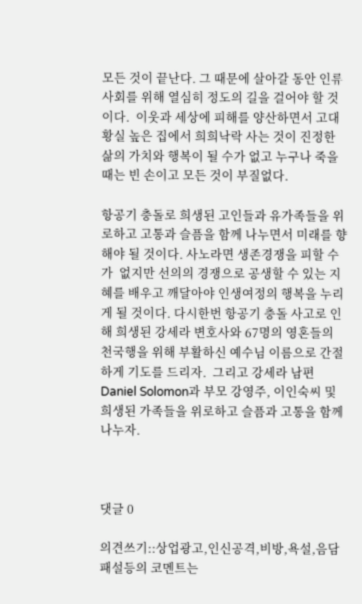모든 것이 끝난다. 그 때문에 살아갈 동안 인류사회를 위해 열심히 정도의 길을 걸어야 할 것이다.  이웃과 세상에 피해를 양산하면서 고대황실 높은 집에서 희희낙락 사는 것이 진정한 삶의 가치와 행복이 될 수가 없고 누구나 죽을 때는 빈 손이고 모든 것이 부질없다.

항공기 충돌로 희생된 고인들과 유가족들을 위로하고 고통과 슬픔을 함께 나누면서 미래를 향해야 될 것이다. 사노라면 생존경쟁을 피할 수가  없지만 선의의 경쟁으로 공생할 수 있는 지혜를 배우고 깨달아야 인생여정의 행복을 누리게 될 것이다. 다시한번 항공기 충돌 사고로 인해 희생된 강세라 변호사와 67명의 영혼들의 천국행을 위해 부활하신 예수님 이름으로 간절하게 기도를 드리자.  그리고 강세라 남편 Daniel Solomon과 부모 강영주, 이인숙씨 및 희생된 가족들을 위로하고 슬픔과 고통을 함께 나누자.



댓글 0

의견쓰기::상업광고,인신공격,비방,욕설,음담패설등의 코멘트는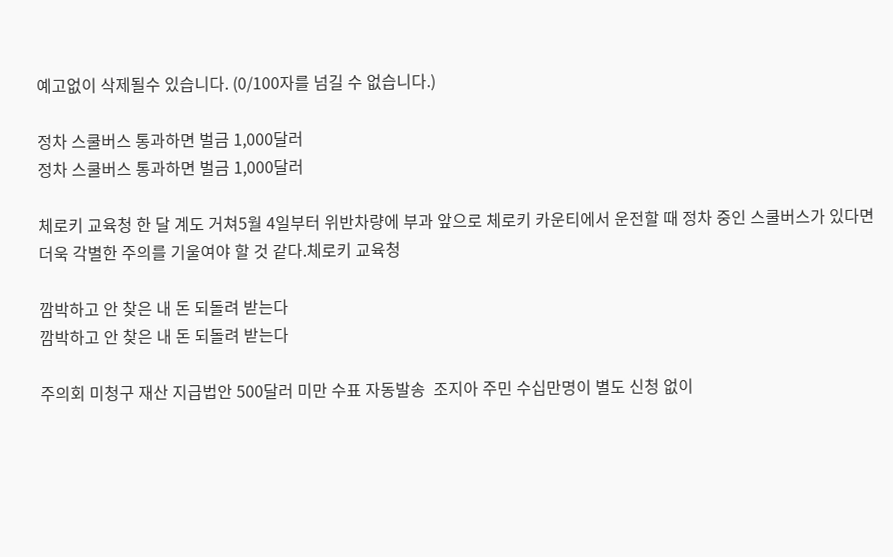예고없이 삭제될수 있습니다. (0/100자를 넘길 수 없습니다.)

정차 스쿨버스 통과하면 벌금 1,000달러
정차 스쿨버스 통과하면 벌금 1,000달러

체로키 교육청 한 달 계도 거쳐5월 4일부터 위반차량에 부과 앞으로 체로키 카운티에서 운전할 때 정차 중인 스쿨버스가 있다면 더욱 각별한 주의를 기울여야 할 것 같다.체로키 교육청

깜박하고 안 찾은 내 돈 되돌려 받는다
깜박하고 안 찾은 내 돈 되돌려 받는다

주의회 미청구 재산 지급법안 500달러 미만 수표 자동발송  조지아 주민 수십만명이 별도 신청 없이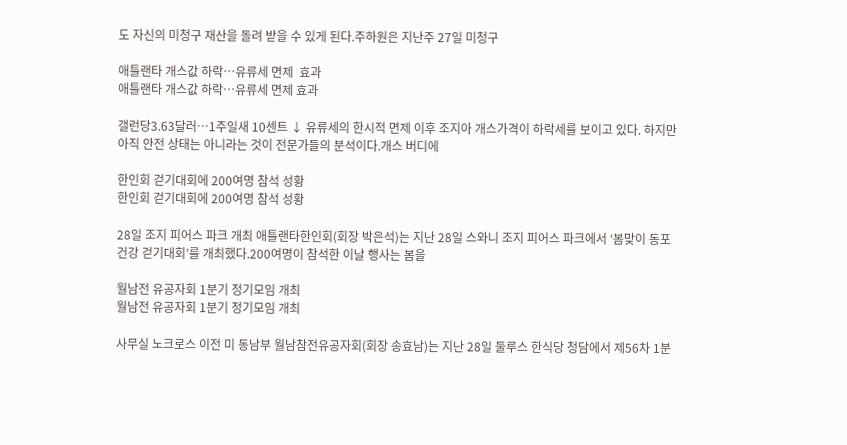도 자신의 미청구 재산을 돌려 받을 수 있게 된다.주하원은 지난주 27일 미청구

애틀랜타 개스값 하락…유류세 면제  효과
애틀랜타 개스값 하락…유류세 면제 효과

갤런당3.63달러…1주일새 10센트 ↓ 유류세의 한시적 면제 이후 조지아 개스가격이 하락세를 보이고 있다. 하지만 아직 안전 상태는 아니라는 것이 전문가들의 분석이다.개스 버디에

한인회 걷기대회에 200여명 참석 성황
한인회 걷기대회에 200여명 참석 성황

28일 조지 피어스 파크 개최 애틀랜타한인회(회장 박은석)는 지난 28일 스와니 조지 피어스 파크에서 ‘봄맞이 동포 건강 걷기대회’를 개최했다.200여명이 참석한 이날 행사는 봄을

월남전 유공자회 1분기 정기모임 개최
월남전 유공자회 1분기 정기모임 개최

사무실 노크로스 이전 미 동남부 월남참전유공자회(회장 송효남)는 지난 28일 둘루스 한식당 청담에서 제56차 1분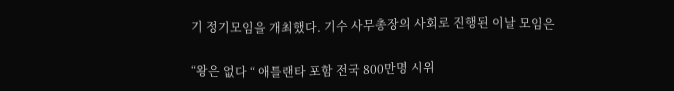기 정기모임을 개최했다. 기수 사무총장의 사회로 진행된 이날 모임은

“왕은 없다 “ 애틀랜타 포함 전국 800만명 시위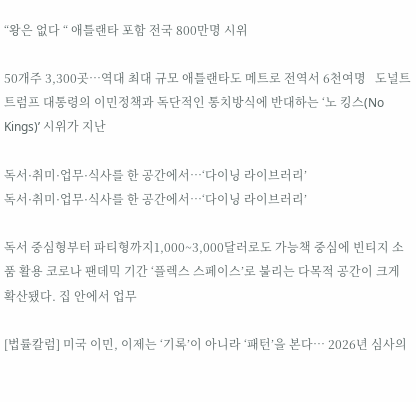“왕은 없다 “ 애틀랜타 포함 전국 800만명 시위

50개주 3,300곳…역대 최대 규모 애틀랜타도 메트로 전역서 6천여명   도널트 트럼프 대통령의 이민정책과 독단적인 통치방식에 반대하는 ‘노 킹스(No Kings)’ 시위가 지난

독서·취미·업무·식사를 한 공간에서…‘다이닝 라이브러리’
독서·취미·업무·식사를 한 공간에서…‘다이닝 라이브러리’

독서 중심형부터 파티형까지1,000~3,000달러로도 가능책 중심에 빈티지 소품 활용 코로나 팬데믹 기간 ‘플렉스 스페이스’로 불리는 다목적 공간이 크게 확산됐다. 집 안에서 업무

[법률칼럼] 미국 이민, 이제는 ‘기록’이 아니라 ‘패턴’을 본다… 2026년 심사의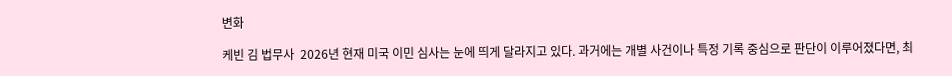변화

케빈 김 법무사  2026년 현재 미국 이민 심사는 눈에 띄게 달라지고 있다. 과거에는 개별 사건이나 특정 기록 중심으로 판단이 이루어졌다면, 최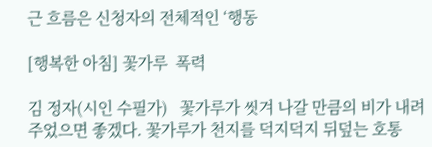근 흐름은 신청자의 전체적인 ‘행동

[행복한 아침] 꽃가루  폭력

김 정자(시인 수필가)   꽃가루가 씻겨 나갈 만큼의 비가 내려주었으면 좋겠다. 꽃가루가 천지를 덕지덕지 뒤덮는 호통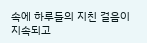속에 하루들의 지친 걸음이 지속되고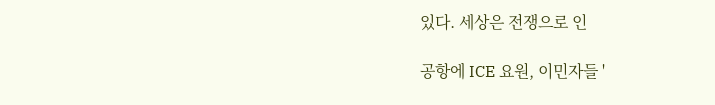있다. 세상은 전쟁으로 인

공항에 ICE 요원, 이민자들 '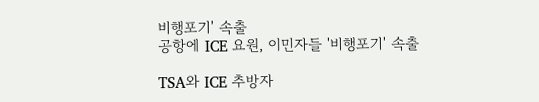비행포기' 속출
공항에 ICE 요원, 이민자들 '비행포기' 속출

TSA와 ICE 추방자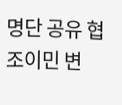명단 공유 협조이민 변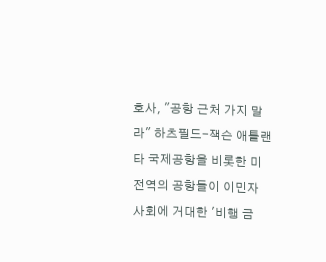호사, "공항 근처 가지 말라" 하츠필드-잭슨 애틀랜타 국제공항을 비롯한 미 전역의 공항들이 이민자 사회에 거대한 '비행 금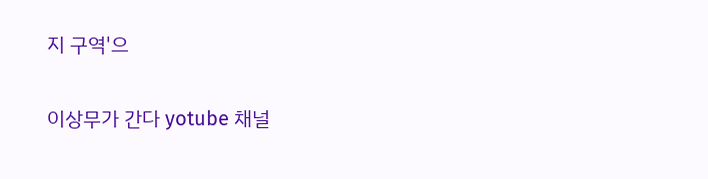지 구역'으

이상무가 간다 yotube 채널